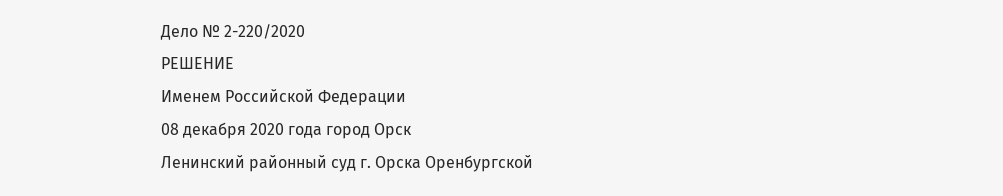Дело № 2-220/2020
РЕШЕНИЕ
Именем Российской Федерации
08 декабря 2020 года город Орск
Ленинский районный суд г. Орска Оренбургской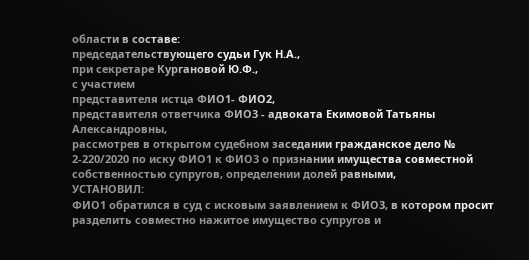области в составе:
председательствующего судьи Гук Н.А.,
при секретаре Кургановой Ю.Ф.,
с участием
представителя истца ФИО1- ФИО2,
представителя ответчика ФИО3 - адвоката Екимовой Татьяны Александровны,
рассмотрев в открытом судебном заседании гражданское дело № 2-220/2020 по иску ФИО1 к ФИО3 о признании имущества совместной собственностью супругов, определении долей равными,
УСТАНОВИЛ:
ФИО1 обратился в суд с исковым заявлением к ФИО3, в котором просит разделить совместно нажитое имущество супругов и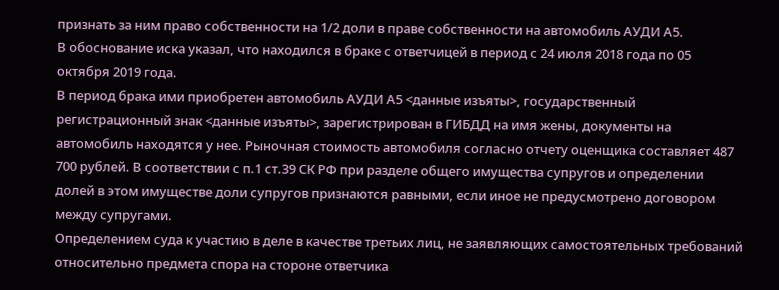признать за ним право собственности на 1/2 доли в праве собственности на автомобиль АУДИ А5.
В обоснование иска указал, что находился в браке с ответчицей в период с 24 июля 2018 года по 05 октября 2019 года.
В период брака ими приобретен автомобиль АУДИ А5 <данные изъяты>, государственный регистрационный знак <данные изъяты>, зарегистрирован в ГИБДД на имя жены, документы на автомобиль находятся у нее. Рыночная стоимость автомобиля согласно отчету оценщика составляет 487 700 рублей. В соответствии с п.1 ст.39 СК РФ при разделе общего имущества супругов и определении долей в этом имуществе доли супругов признаются равными, если иное не предусмотрено договором между супругами.
Определением суда к участию в деле в качестве третьих лиц, не заявляющих самостоятельных требований относительно предмета спора на стороне ответчика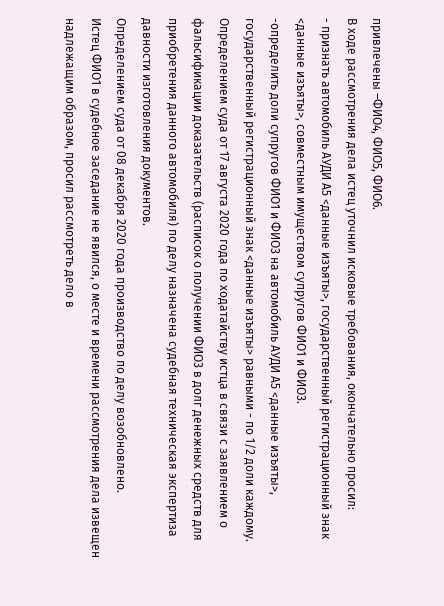привлечены –ФИО4, ФИО5, ФИО6.
В ходе рассмотрения дела истец уточнил исковые требования, окончательно просил:
- признать автомобиль АУДИ А5 <данные изъяты>, государственный регистрационный знак <данные изъяты>, совместным имуществом супругов ФИО1 и ФИО3.
-определить доли супругов ФИО1 и ФИО3 на автомобиль АУДИ А5 <данные изъяты>, государственный регистрационный знак <данные изъяты> равными - по 1/2 доли каждому.
Определением суда от 17 августа 2020 года по ходатайству истца в связи с заявлением о фальсификации доказательств (расписок о получении ФИО3 в долг денежных средств для приобретения данного автомобиля) по делу назначена судебная техническая экспертиза давности изготовления документов.
Определением суда от 08 декабря 2020 года производство по делу возобновлено.
Истец ФИО1 в судебное заседание не явился, о месте и времени рассмотрения дела извещен надлежащим образом, просил рассмотреть дело в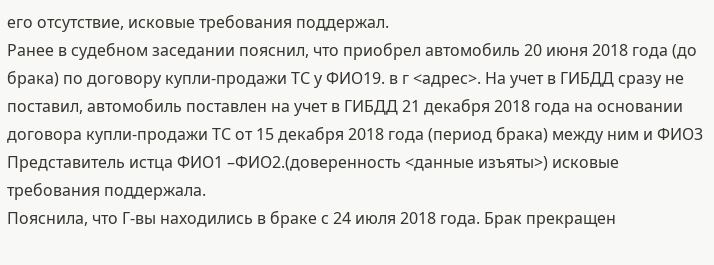его отсутствие, исковые требования поддержал.
Ранее в судебном заседании пояснил, что приобрел автомобиль 20 июня 2018 года (до брака) по договору купли-продажи ТС у ФИО19. в г <адрес>. На учет в ГИБДД сразу не поставил, автомобиль поставлен на учет в ГИБДД 21 декабря 2018 года на основании договора купли-продажи ТС от 15 декабря 2018 года (период брака) между ним и ФИО3
Представитель истца ФИО1 –ФИО2.(доверенность <данные изъяты>) исковые требования поддержала.
Пояснила, что Г-вы находились в браке с 24 июля 2018 года. Брак прекращен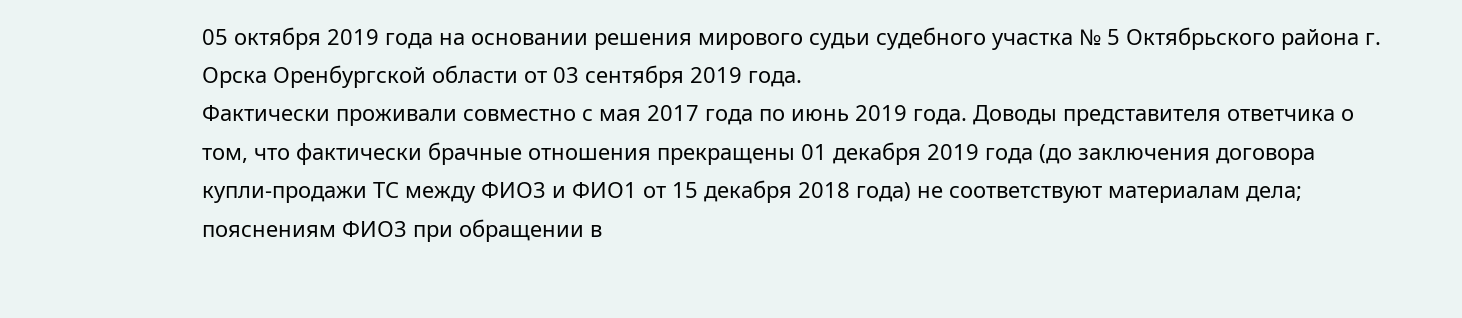05 октября 2019 года на основании решения мирового судьи судебного участка № 5 Октябрьского района г. Орска Оренбургской области от 03 сентября 2019 года.
Фактически проживали совместно с мая 2017 года по июнь 2019 года. Доводы представителя ответчика о том, что фактически брачные отношения прекращены 01 декабря 2019 года (до заключения договора купли-продажи ТС между ФИО3 и ФИО1 от 15 декабря 2018 года) не соответствуют материалам дела; пояснениям ФИО3 при обращении в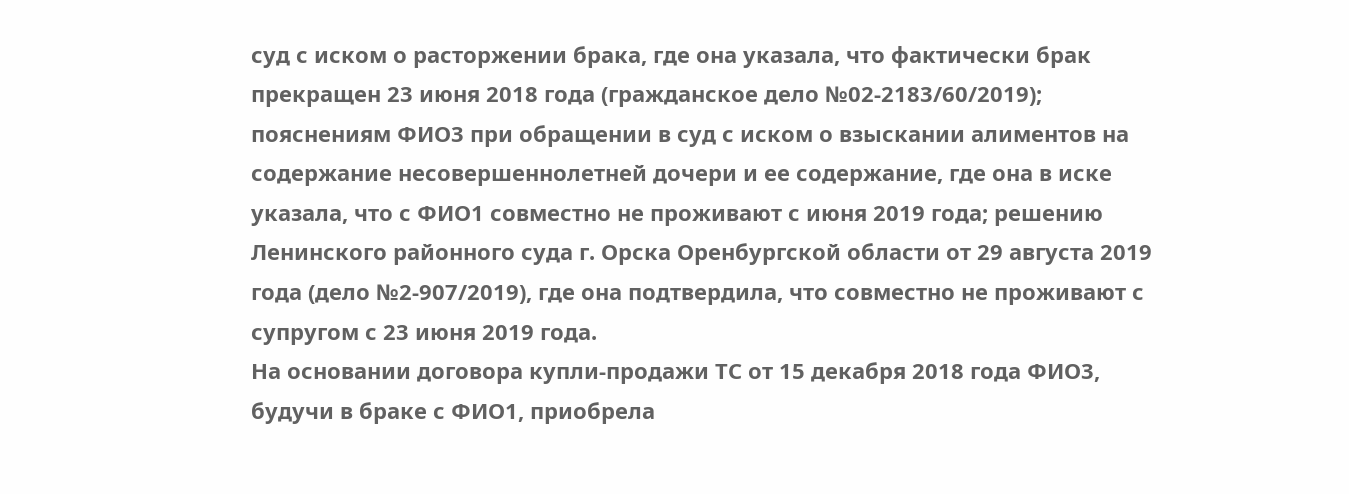суд с иском о расторжении брака, где она указала, что фактически брак прекращен 23 июня 2018 года (гражданское дело №02-2183/60/2019); пояснениям ФИО3 при обращении в суд с иском о взыскании алиментов на содержание несовершеннолетней дочери и ее содержание, где она в иске указала, что с ФИО1 совместно не проживают с июня 2019 года; решению Ленинского районного суда г. Орска Оренбургской области от 29 августа 2019 года (дело №2-907/2019), где она подтвердила, что совместно не проживают с супругом с 23 июня 2019 года.
На основании договора купли-продажи ТС от 15 декабря 2018 года ФИО3, будучи в браке с ФИО1, приобрела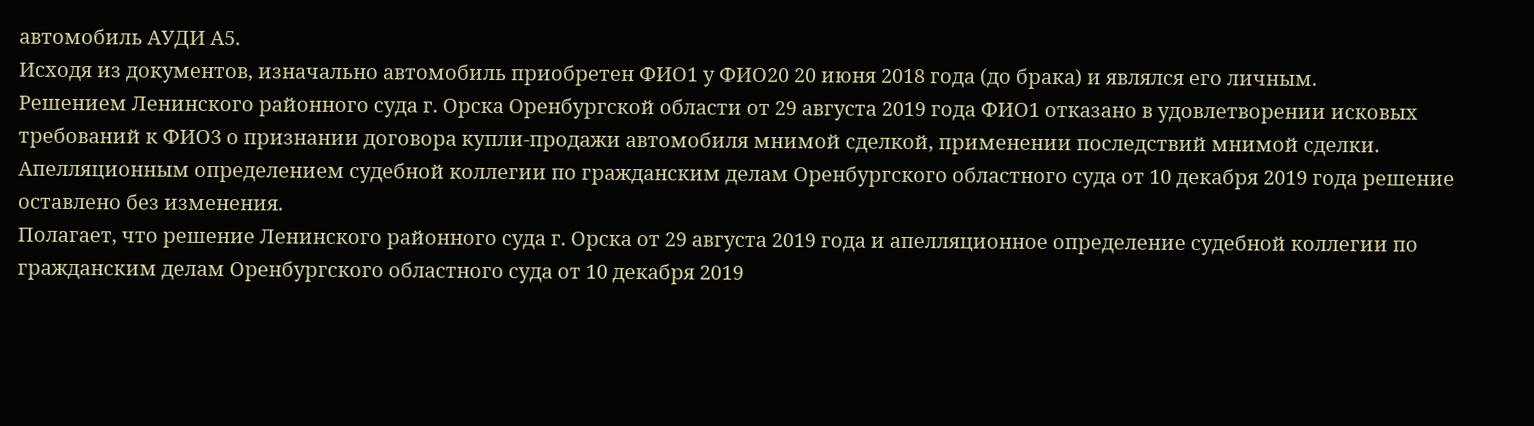автомобиль АУДИ А5.
Исходя из документов, изначально автомобиль приобретен ФИО1 у ФИО20 20 июня 2018 года (до брака) и являлся его личным.
Решением Ленинского районного суда г. Орска Оренбургской области от 29 августа 2019 года ФИО1 отказано в удовлетворении исковых требований к ФИО3 о признании договора купли-продажи автомобиля мнимой сделкой, применении последствий мнимой сделки.
Апелляционным определением судебной коллегии по гражданским делам Оренбургского областного суда от 10 декабря 2019 года решение оставлено без изменения.
Полагает, что решение Ленинского районного суда г. Орска от 29 августа 2019 года и апелляционное определение судебной коллегии по гражданским делам Оренбургского областного суда от 10 декабря 2019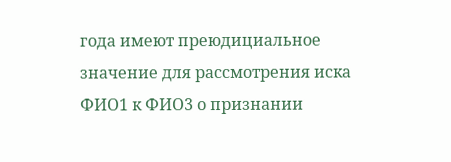года имеют преюдициальное значение для рассмотрения иска ФИО1 к ФИО3 о признании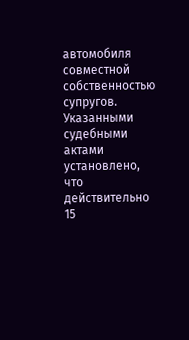автомобиля совместной собственностью супругов.
Указанными судебными актами установлено, что действительно 15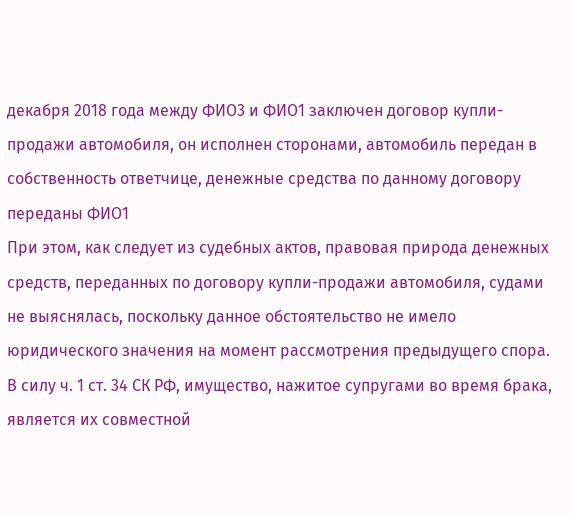декабря 2018 года между ФИО3 и ФИО1 заключен договор купли-продажи автомобиля, он исполнен сторонами, автомобиль передан в собственность ответчице, денежные средства по данному договору переданы ФИО1
При этом, как следует из судебных актов, правовая природа денежных средств, переданных по договору купли-продажи автомобиля, судами не выяснялась, поскольку данное обстоятельство не имело юридического значения на момент рассмотрения предыдущего спора.
В силу ч. 1 ст. 34 СК РФ, имущество, нажитое супругами во время брака, является их совместной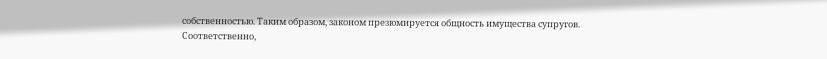собственностью. Таким образом, законом презюмируется общность имущества супругов.
Соответственно,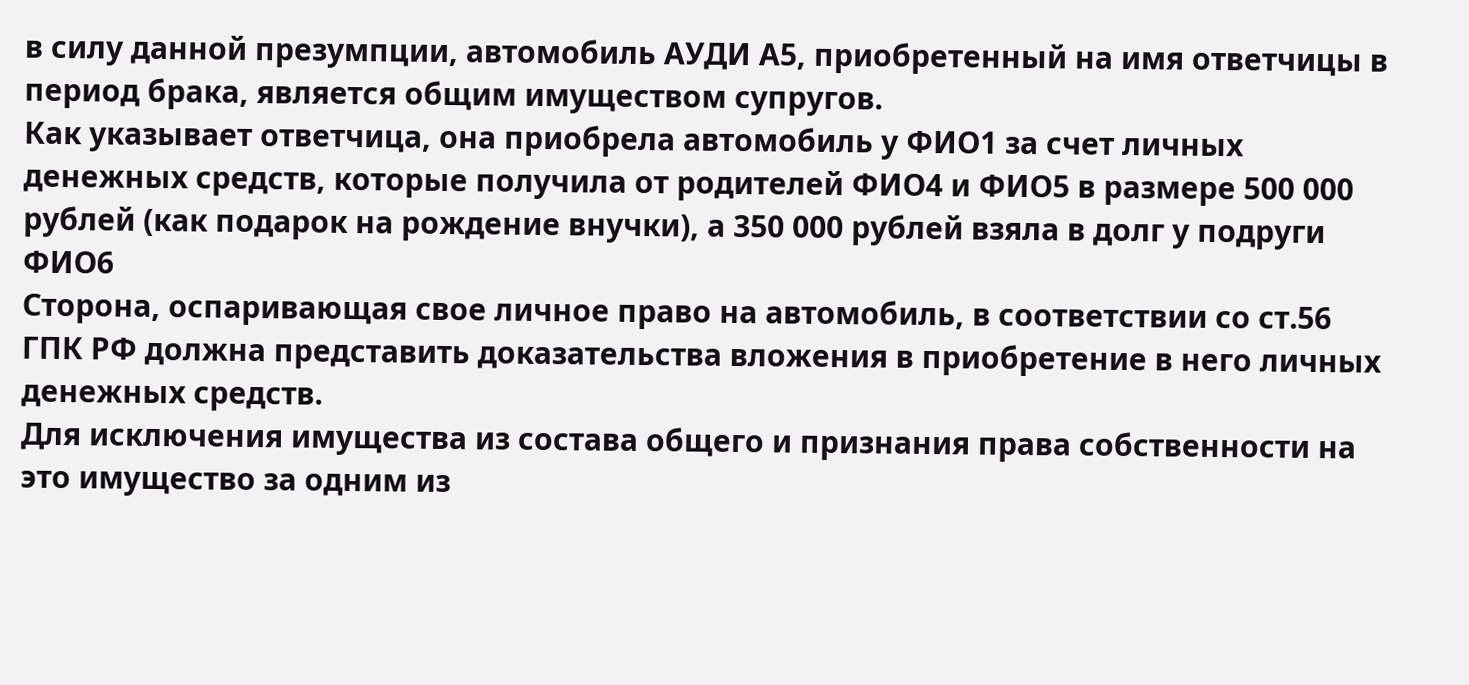в силу данной презумпции, автомобиль АУДИ А5, приобретенный на имя ответчицы в период брака, является общим имуществом супругов.
Как указывает ответчица, она приобрела автомобиль у ФИО1 за счет личных денежных средств, которые получила от родителей ФИО4 и ФИО5 в размере 500 000 рублей (как подарок на рождение внучки), а 350 000 рублей взяла в долг у подруги ФИО6
Сторона, оспаривающая свое личное право на автомобиль, в соответствии со ст.56 ГПК РФ должна представить доказательства вложения в приобретение в него личных денежных средств.
Для исключения имущества из состава общего и признания права собственности на это имущество за одним из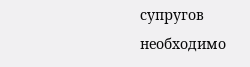супругов необходимо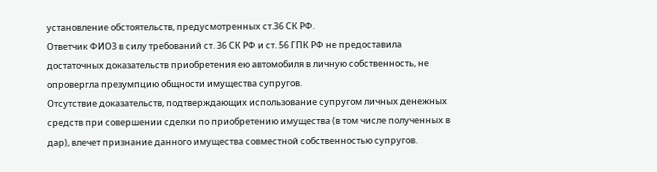установление обстоятельств, предусмотренных ст.36 СК РФ.
Ответчик ФИО3 в силу требований ст. 36 СК РФ и ст. 56 ГПК РФ не предоставила достаточных доказательств приобретения ею автомобиля в личную собственность, не опровергла презумпцию общности имущества супругов.
Отсутствие доказательств, подтверждающих использование супругом личных денежных средств при совершении сделки по приобретению имущества (в том числе полученных в дар), влечет признание данного имущества совместной собственностью супругов.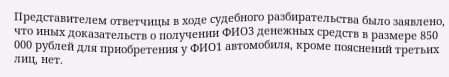Представителем ответчицы в ходе судебного разбирательства было заявлено, что иных доказательств о получении ФИО3 денежных средств в размере 850 000 рублей для приобретения у ФИО1 автомобиля, кроме пояснений третьих лиц, нет.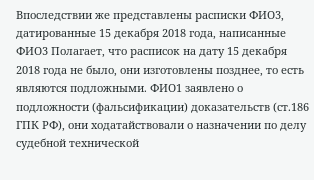Впоследствии же представлены расписки ФИО3, датированные 15 декабря 2018 года, написанные ФИО3 Полагает, что расписок на дату 15 декабря 2018 года не было, они изготовлены позднее, то есть являются подложными. ФИО1 заявлено о подложности (фальсификации) доказательств (ст.186 ГПК РФ), они ходатайствовали о назначении по делу судебной технической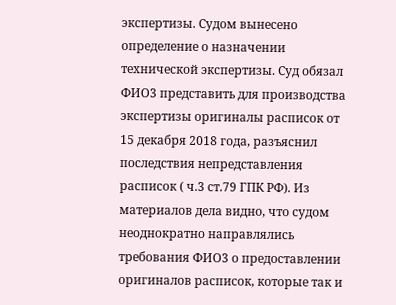экспертизы. Судом вынесено определение о назначении технической экспертизы. Суд обязал ФИО3 представить для производства экспертизы оригиналы расписок от 15 декабря 2018 года, разъяснил последствия непредставления расписок ( ч.3 ст.79 ГПК РФ). Из материалов дела видно, что судом неоднократно направлялись требования ФИО3 о предоставлении оригиналов расписок, которые так и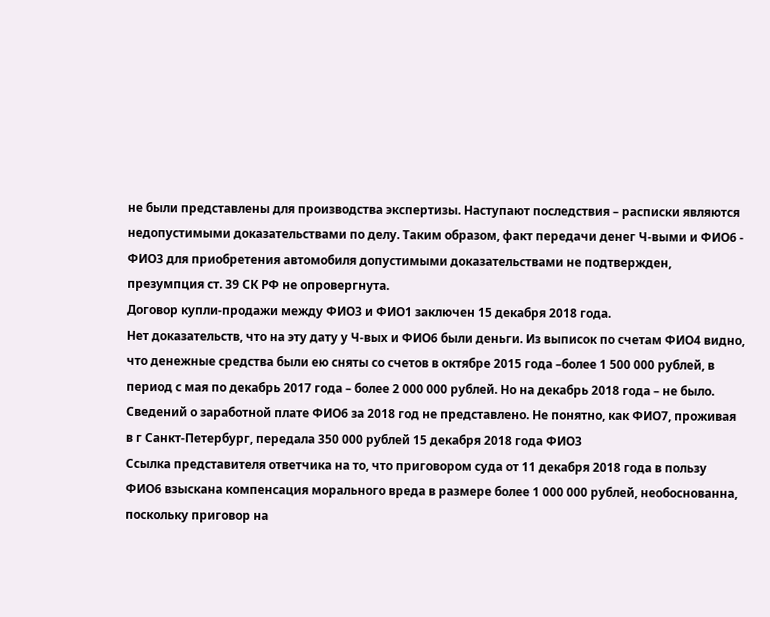не были представлены для производства экспертизы. Наступают последствия – расписки являются недопустимыми доказательствами по делу. Таким образом, факт передачи денег Ч-выми и ФИО6 - ФИО3 для приобретения автомобиля допустимыми доказательствами не подтвержден, презумпция ст. 39 СК РФ не опровергнута.
Договор купли-продажи между ФИО3 и ФИО1 заключен 15 декабря 2018 года.
Нет доказательств, что на эту дату у Ч-вых и ФИО6 были деньги. Из выписок по счетам ФИО4 видно, что денежные средства были ею сняты со счетов в октябре 2015 года –более 1 500 000 рублей, в период с мая по декабрь 2017 года – более 2 000 000 рублей. Но на декабрь 2018 года – не было.
Сведений о заработной плате ФИО6 за 2018 год не представлено. Не понятно, как ФИО7, проживая в г Санкт-Петербург, передала 350 000 рублей 15 декабря 2018 года ФИО3
Ссылка представителя ответчика на то, что приговором суда от 11 декабря 2018 года в пользу ФИО6 взыскана компенсация морального вреда в размере более 1 000 000 рублей, необоснованна, поскольку приговор на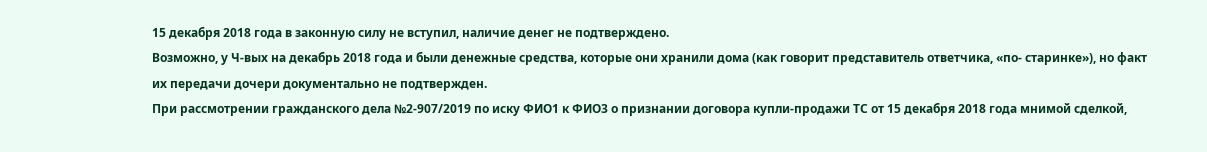15 декабря 2018 года в законную силу не вступил, наличие денег не подтверждено.
Возможно, у Ч-вых на декабрь 2018 года и были денежные средства, которые они хранили дома (как говорит представитель ответчика, «по- старинке»), но факт их передачи дочери документально не подтвержден.
При рассмотрении гражданского дела №2-907/2019 по иску ФИО1 к ФИО3 о признании договора купли-продажи ТС от 15 декабря 2018 года мнимой сделкой,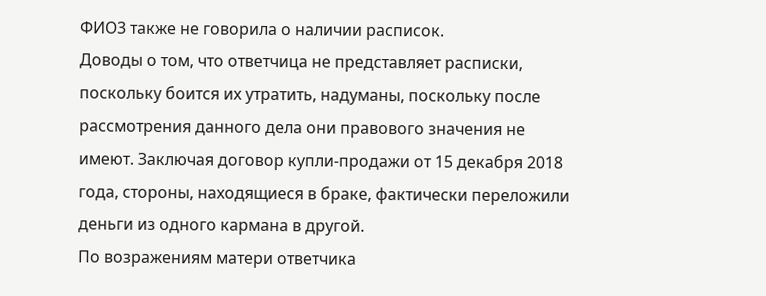ФИО3 также не говорила о наличии расписок.
Доводы о том, что ответчица не представляет расписки, поскольку боится их утратить, надуманы, поскольку после рассмотрения данного дела они правового значения не имеют. Заключая договор купли-продажи от 15 декабря 2018 года, стороны, находящиеся в браке, фактически переложили деньги из одного кармана в другой.
По возражениям матери ответчика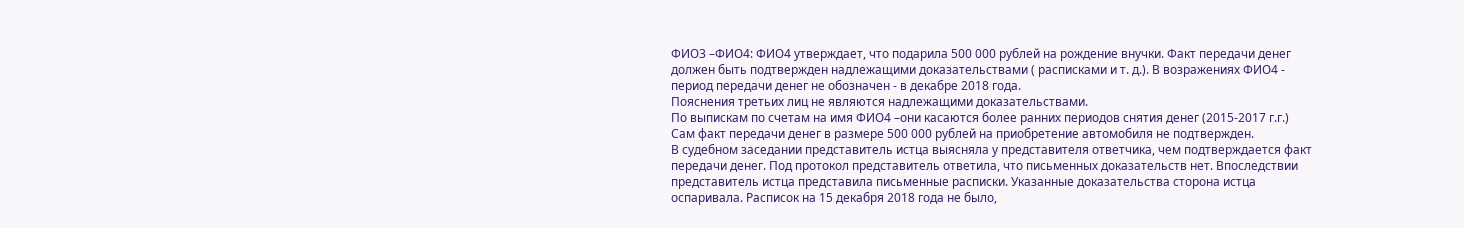ФИО3 –ФИО4: ФИО4 утверждает, что подарила 500 000 рублей на рождение внучки. Факт передачи денег должен быть подтвержден надлежащими доказательствами ( расписками и т. д.). В возражениях ФИО4 - период передачи денег не обозначен - в декабре 2018 года.
Пояснения третьих лиц не являются надлежащими доказательствами.
По выпискам по счетам на имя ФИО4 –они касаются более ранних периодов снятия денег (2015-2017 г.г.) Сам факт передачи денег в размере 500 000 рублей на приобретение автомобиля не подтвержден.
В судебном заседании представитель истца выясняла у представителя ответчика, чем подтверждается факт передачи денег. Под протокол представитель ответила, что письменных доказательств нет. Впоследствии представитель истца представила письменные расписки. Указанные доказательства сторона истца оспаривала. Расписок на 15 декабря 2018 года не было,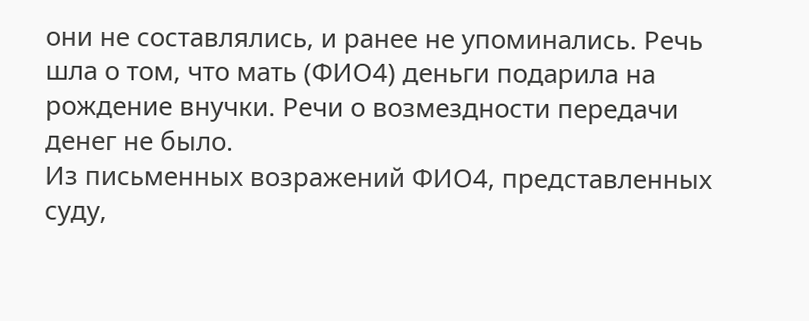они не составлялись, и ранее не упоминались. Речь шла о том, что мать (ФИО4) деньги подарила на рождение внучки. Речи о возмездности передачи денег не было.
Из письменных возражений ФИО4, представленных суду,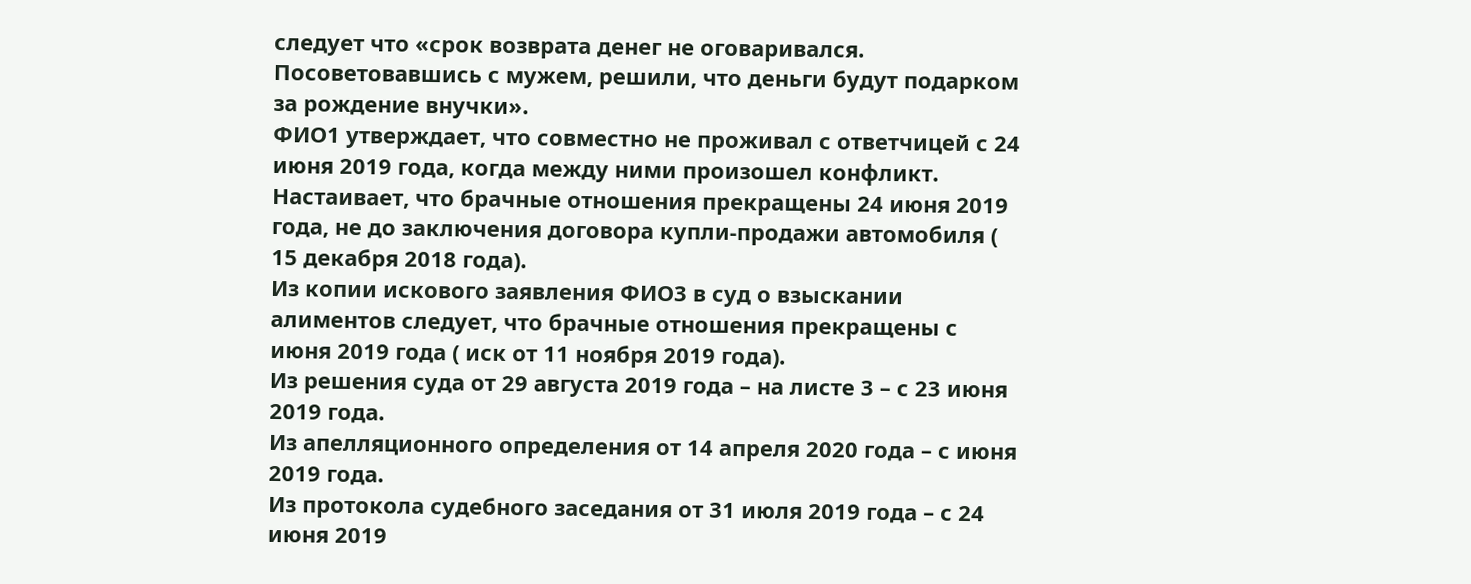следует что «срок возврата денег не оговаривался. Посоветовавшись с мужем, решили, что деньги будут подарком за рождение внучки».
ФИО1 утверждает, что совместно не проживал с ответчицей с 24 июня 2019 года, когда между ними произошел конфликт.
Настаивает, что брачные отношения прекращены 24 июня 2019 года, не до заключения договора купли-продажи автомобиля ( 15 декабря 2018 года).
Из копии искового заявления ФИО3 в суд о взыскании алиментов следует, что брачные отношения прекращены с июня 2019 года ( иск от 11 ноября 2019 года).
Из решения суда от 29 августа 2019 года – на листе 3 – с 23 июня 2019 года.
Из апелляционного определения от 14 апреля 2020 года – с июня 2019 года.
Из протокола судебного заседания от 31 июля 2019 года – с 24 июня 2019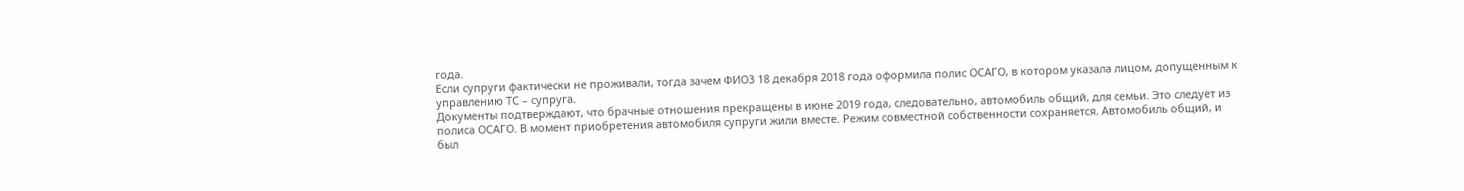года.
Если супруги фактически не проживали, тогда зачем ФИО3 18 декабря 2018 года оформила полис ОСАГО, в котором указала лицом, допущенным к управлению ТС – супруга.
Документы подтверждают, что брачные отношения прекращены в июне 2019 года, следовательно, автомобиль общий, для семьи. Это следует из полиса ОСАГО. В момент приобретения автомобиля супруги жили вместе. Режим совместной собственности сохраняется. Автомобиль общий, и был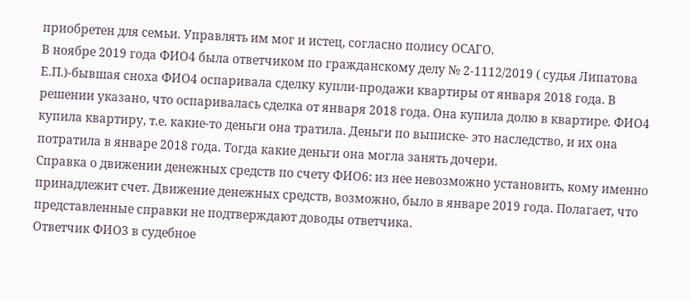приобретен для семьи. Управлять им мог и истец, согласно полису ОСАГО.
В ноябре 2019 года ФИО4 была ответчиком по гражданскому делу № 2-1112/2019 ( судья Липатова Е.П.)-бывшая сноха ФИО4 оспаривала сделку купли-продажи квартиры от января 2018 года. В решении указано, что оспаривалась сделка от января 2018 года. Она купила долю в квартире. ФИО4 купила квартиру, т.е. какие-то деньги она тратила. Деньги по выписке- это наследство, и их она потратила в январе 2018 года. Тогда какие деньги она могла занять дочери.
Справка о движении денежных средств по счету ФИО6: из нее невозможно установить, кому именно принадлежит счет. Движение денежных средств, возможно, было в январе 2019 года. Полагает, что представленные справки не подтверждают доводы ответчика.
Ответчик ФИО3 в судебное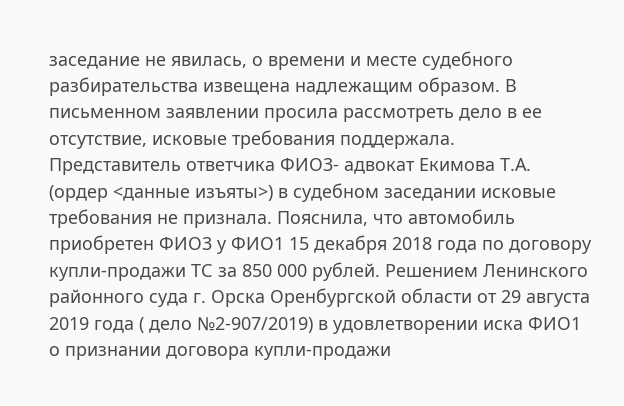заседание не явилась, о времени и месте судебного разбирательства извещена надлежащим образом. В письменном заявлении просила рассмотреть дело в ее отсутствие, исковые требования поддержала.
Представитель ответчика ФИО3- адвокат Екимова Т.А. (ордер <данные изъяты>) в судебном заседании исковые требования не признала. Пояснила, что автомобиль приобретен ФИО3 у ФИО1 15 декабря 2018 года по договору купли-продажи ТС за 850 000 рублей. Решением Ленинского районного суда г. Орска Оренбургской области от 29 августа 2019 года ( дело №2-907/2019) в удовлетворении иска ФИО1 о признании договора купли-продажи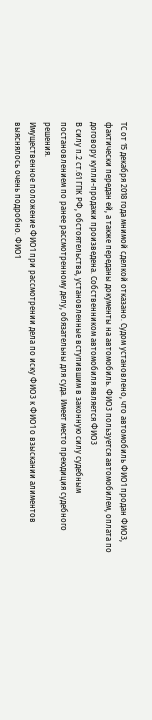ТС от 15 декабря 2018 года мнимой сделкой отказано. Судом установлено, что автомобиль ФИО1 продан ФИО3, фактически передан ей, а также переданы документы на автомобиль. ФИО3 пользуется автомобилем, оплата по договору купли-продажи произведена. Собственником автомобиля является ФИО3
В силу п.2 ст.61 ГПК РФ, обстоятельства, установленные вступившим в законную силу судебным постановлением по ранее рассмотренному делу, обязательны для суда. Имеет место преюдиция судебного решения.
Имущественное положение ФИО1 при рассмотрении дела по иску ФИО3 к ФИО1 о взыскании алиментов выяснялось очень подробно. ФИО1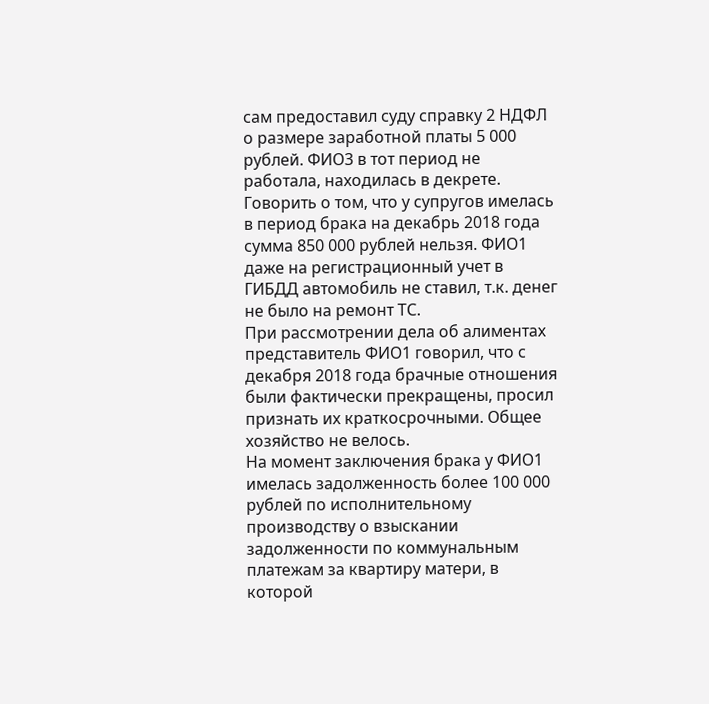сам предоставил суду справку 2 НДФЛ о размере заработной платы 5 000 рублей. ФИО3 в тот период не работала, находилась в декрете. Говорить о том, что у супругов имелась в период брака на декабрь 2018 года сумма 850 000 рублей нельзя. ФИО1 даже на регистрационный учет в ГИБДД автомобиль не ставил, т.к. денег не было на ремонт ТС.
При рассмотрении дела об алиментах представитель ФИО1 говорил, что с декабря 2018 года брачные отношения были фактически прекращены, просил признать их краткосрочными. Общее хозяйство не велось.
На момент заключения брака у ФИО1 имелась задолженность более 100 000 рублей по исполнительному производству о взыскании задолженности по коммунальным платежам за квартиру матери, в которой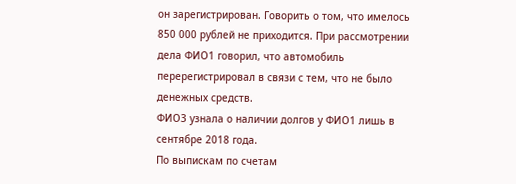он зарегистрирован. Говорить о том, что имелось 850 000 рублей не приходится. При рассмотрении дела ФИО1 говорил, что автомобиль перерегистрировал в связи с тем, что не было денежных средств.
ФИО3 узнала о наличии долгов у ФИО1 лишь в сентябре 2018 года.
По выпискам по счетам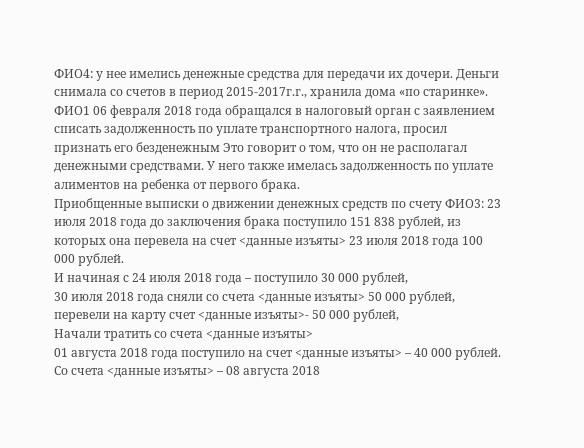ФИО4: у нее имелись денежные средства для передачи их дочери. Деньги снимала со счетов в период 2015-2017г.г., хранила дома «по старинке».
ФИО1 06 февраля 2018 года обращался в налоговый орган с заявлением списать задолженность по уплате транспортного налога, просил признать его безденежным Это говорит о том, что он не располагал денежными средствами. У него также имелась задолженность по уплате алиментов на ребенка от первого брака.
Приобщенные выписки о движении денежных средств по счету ФИО3: 23 июля 2018 года до заключения брака поступило 151 838 рублей, из которых она перевела на счет <данные изъяты> 23 июля 2018 года 100 000 рублей.
И начиная с 24 июля 2018 года – поступило 30 000 рублей,
30 июля 2018 года сняли со счета <данные изъяты> 50 000 рублей, перевели на карту счет <данные изъяты>- 50 000 рублей,
Начали тратить со счета <данные изъяты>
01 августа 2018 года поступило на счет <данные изъяты> – 40 000 рублей.
Со счета <данные изъяты> – 08 августа 2018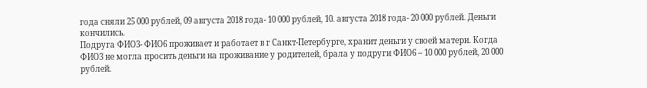года сняли 25 000 рублей, 09 августа 2018 года- 10 000 рублей, 10. августа 2018 года- 20 000 рублей. Деньги кончились.
Подруга ФИО3- ФИО6 проживает и работает в г Санкт-Петербурге, хранит деньги у своей матери. Когда ФИО3 не могла просить деньги на проживание у родителей, брала у подруги ФИО6 – 10 000 рублей, 20 000 рублей.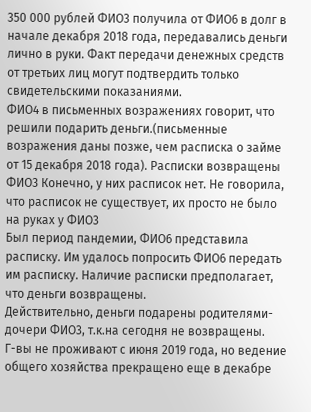350 000 рублей ФИО3 получила от ФИО6 в долг в начале декабря 2018 года, передавались деньги лично в руки. Факт передачи денежных средств от третьих лиц могут подтвердить только свидетельскими показаниями.
ФИО4 в письменных возражениях говорит, что решили подарить деньги.(письменные возражения даны позже, чем расписка о займе от 15 декабря 2018 года). Расписки возвращены ФИО3 Конечно, у них расписок нет. Не говорила, что расписок не существует, их просто не было на руках у ФИО3
Был период пандемии, ФИО6 представила расписку. Им удалось попросить ФИО6 передать им расписку. Наличие расписки предполагает, что деньги возвращены.
Действительно, деньги подарены родителями- дочери ФИО3, т.к.на сегодня не возвращены.
Г-вы не проживают с июня 2019 года, но ведение общего хозяйства прекращено еще в декабре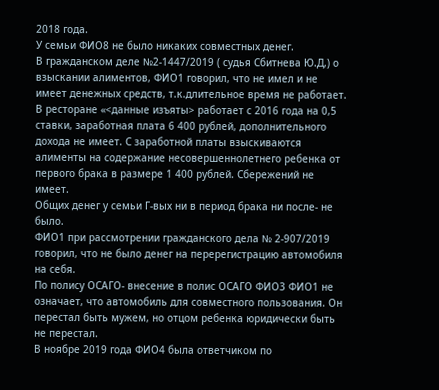2018 года.
У семьи ФИО8 не было никаких совместных денег.
В гражданском деле №2-1447/2019 ( судья Сбитнева Ю.Д,) о взыскании алиментов, ФИО1 говорил, что не имел и не имеет денежных средств, т.к.длительное время не работает. В ресторане «<данные изъяты> работает с 2016 года на 0,5 ставки, заработная плата 6 400 рублей, дополнительного дохода не имеет. С заработной платы взыскиваются алименты на содержание несовершеннолетнего ребенка от первого брака в размере 1 400 рублей. Сбережений не имеет.
Общих денег у семьи Г-вых ни в период брака ни после- не было.
ФИО1 при рассмотрении гражданского дела № 2-907/2019 говорил, что не было денег на перерегистрацию автомобиля на себя.
По полису ОСАГО- внесение в полис ОСАГО ФИО3 ФИО1 не означает, что автомобиль для совместного пользования. Он перестал быть мужем, но отцом ребенка юридически быть не перестал.
В ноябре 2019 года ФИО4 была ответчиком по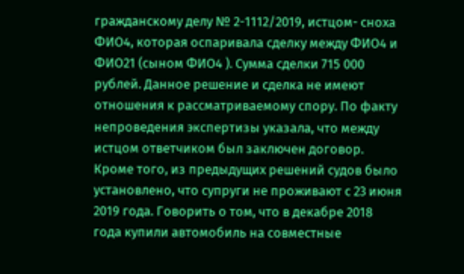гражданскому делу № 2-1112/2019, истцом- сноха ФИО4, которая оспаривала сделку между ФИО4 и ФИО21 (сыном ФИО4 ). Сумма сделки 715 000 рублей. Данное решение и сделка не имеют отношения к рассматриваемому спору. По факту непроведения экспертизы указала, что между истцом ответчиком был заключен договор. Кроме того, из предыдущих решений судов было установлено, что супруги не проживают с 23 июня 2019 года. Говорить о том, что в декабре 2018 года купили автомобиль на совместные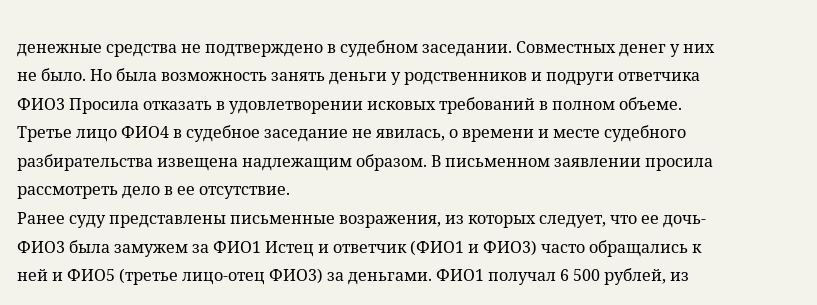денежные средства не подтверждено в судебном заседании. Совместных денег у них не было. Но была возможность занять деньги у родственников и подруги ответчика ФИО3 Просила отказать в удовлетворении исковых требований в полном объеме.
Третье лицо ФИО4 в судебное заседание не явилась, о времени и месте судебного разбирательства извещена надлежащим образом. В письменном заявлении просила рассмотреть дело в ее отсутствие.
Ранее суду представлены письменные возражения, из которых следует, что ее дочь- ФИО3 была замужем за ФИО1 Истец и ответчик (ФИО1 и ФИО3) часто обращались к ней и ФИО5 (третье лицо-отец ФИО3) за деньгами. ФИО1 получал 6 500 рублей, из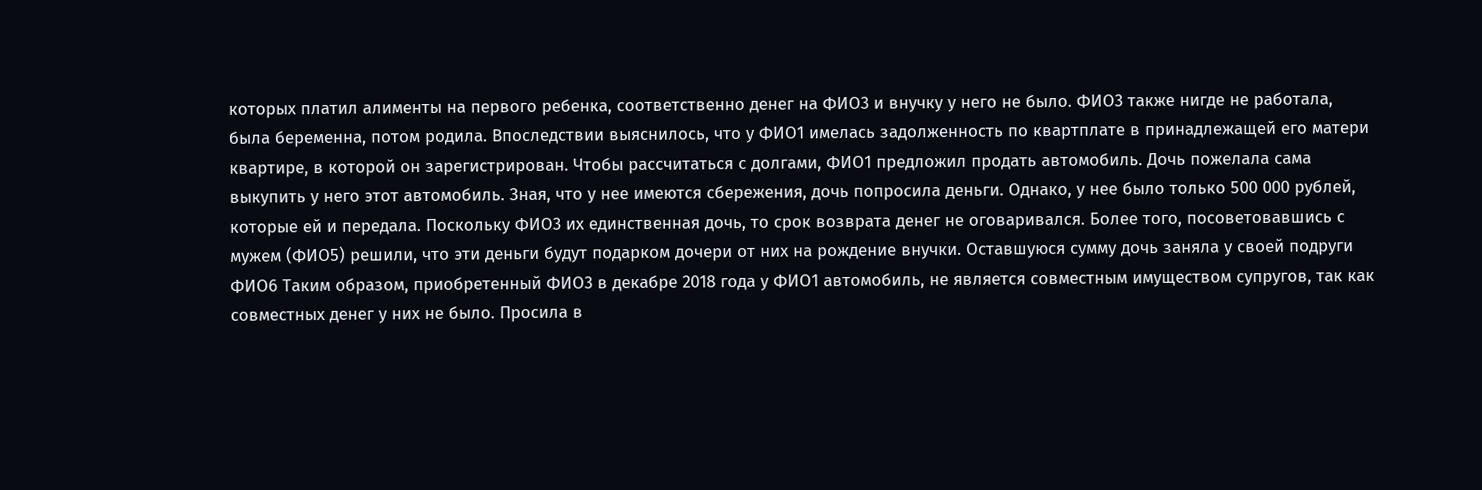которых платил алименты на первого ребенка, соответственно денег на ФИО3 и внучку у него не было. ФИО3 также нигде не работала, была беременна, потом родила. Впоследствии выяснилось, что у ФИО1 имелась задолженность по квартплате в принадлежащей его матери квартире, в которой он зарегистрирован. Чтобы рассчитаться с долгами, ФИО1 предложил продать автомобиль. Дочь пожелала сама выкупить у него этот автомобиль. Зная, что у нее имеются сбережения, дочь попросила деньги. Однако, у нее было только 500 000 рублей, которые ей и передала. Поскольку ФИО3 их единственная дочь, то срок возврата денег не оговаривался. Более того, посоветовавшись с мужем (ФИО5) решили, что эти деньги будут подарком дочери от них на рождение внучки. Оставшуюся сумму дочь заняла у своей подруги ФИО6 Таким образом, приобретенный ФИО3 в декабре 2018 года у ФИО1 автомобиль, не является совместным имуществом супругов, так как совместных денег у них не было. Просила в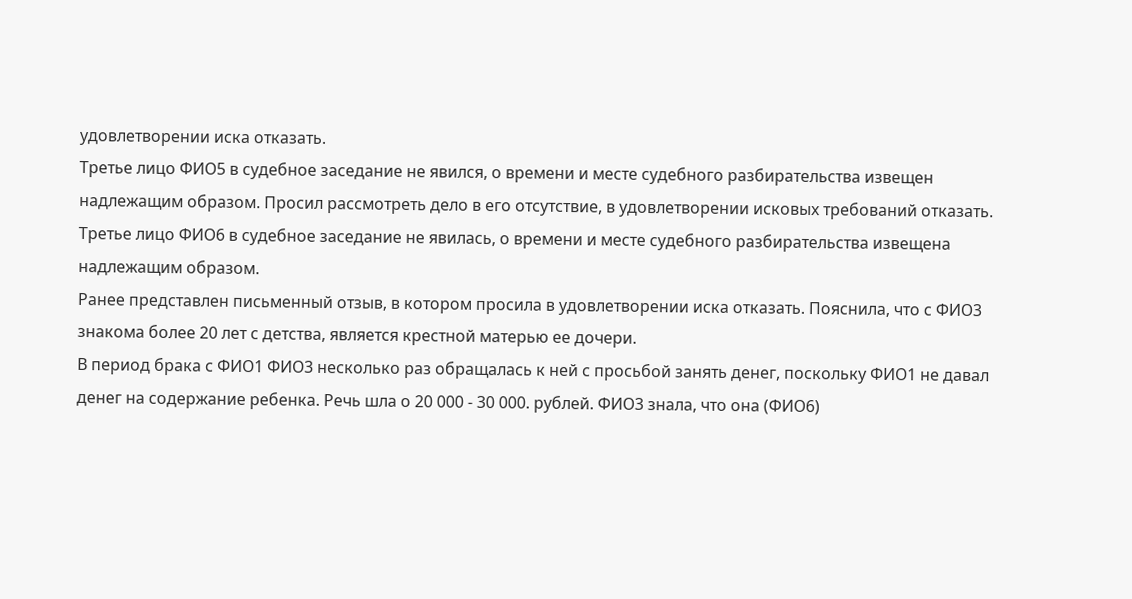удовлетворении иска отказать.
Третье лицо ФИО5 в судебное заседание не явился, о времени и месте судебного разбирательства извещен надлежащим образом. Просил рассмотреть дело в его отсутствие, в удовлетворении исковых требований отказать.
Третье лицо ФИО6 в судебное заседание не явилась, о времени и месте судебного разбирательства извещена надлежащим образом.
Ранее представлен письменный отзыв, в котором просила в удовлетворении иска отказать. Пояснила, что с ФИО3 знакома более 20 лет с детства, является крестной матерью ее дочери.
В период брака с ФИО1 ФИО3 несколько раз обращалась к ней с просьбой занять денег, поскольку ФИО1 не давал денег на содержание ребенка. Речь шла о 20 000 - 30 000. рублей. ФИО3 знала, что она (ФИО6)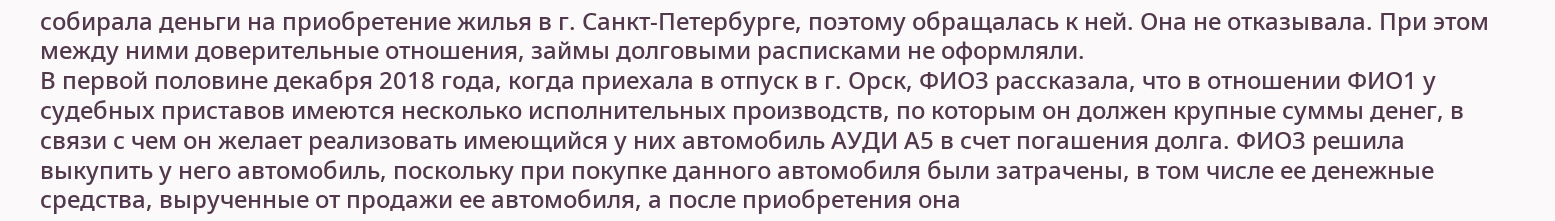собирала деньги на приобретение жилья в г. Санкт-Петербурге, поэтому обращалась к ней. Она не отказывала. При этом между ними доверительные отношения, займы долговыми расписками не оформляли.
В первой половине декабря 2018 года, когда приехала в отпуск в г. Орск, ФИО3 рассказала, что в отношении ФИО1 у судебных приставов имеются несколько исполнительных производств, по которым он должен крупные суммы денег, в связи с чем он желает реализовать имеющийся у них автомобиль АУДИ А5 в счет погашения долга. ФИО3 решила выкупить у него автомобиль, поскольку при покупке данного автомобиля были затрачены, в том числе ее денежные средства, вырученные от продажи ее автомобиля, а после приобретения она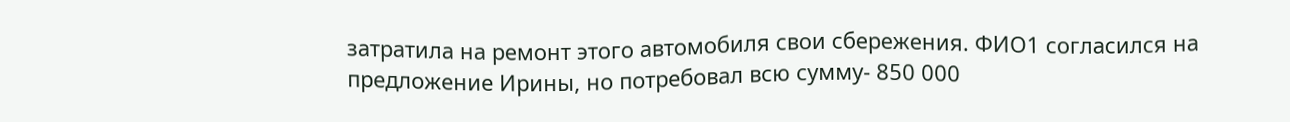затратила на ремонт этого автомобиля свои сбережения. ФИО1 согласился на предложение Ирины, но потребовал всю сумму- 850 000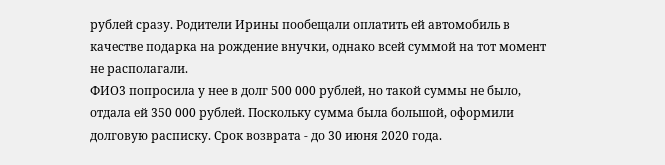рублей сразу. Родители Ирины пообещали оплатить ей автомобиль в качестве подарка на рождение внучки, однако всей суммой на тот момент не располагали.
ФИО3 попросила у нее в долг 500 000 рублей, но такой суммы не было, отдала ей 350 000 рублей. Поскольку сумма была большой, оформили долговую расписку. Срок возврата - до 30 июня 2020 года.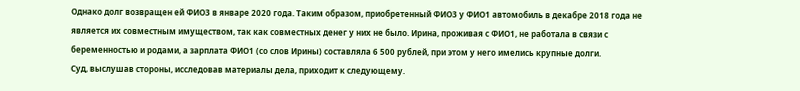Однако долг возвращен ей ФИО3 в январе 2020 года. Таким образом, приобретенный ФИО3 у ФИО1 автомобиль в декабре 2018 года не является их совместным имуществом, так как совместных денег у них не было. Ирина, проживая с ФИО1, не работала в связи с беременностью и родами, а зарплата ФИО1 (со слов Ирины) составляла 6 500 рублей, при этом у него имелись крупные долги.
Суд, выслушав стороны, исследовав материалы дела, приходит к следующему.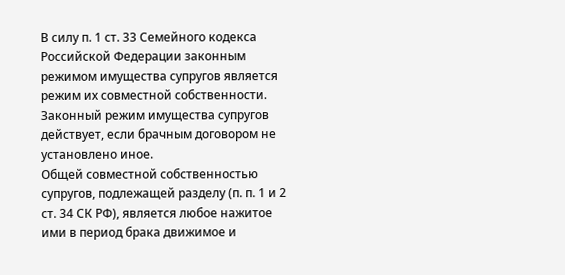В силу п. 1 ст. 33 Семейного кодекса Российской Федерации законным режимом имущества супругов является режим их совместной собственности. Законный режим имущества супругов действует, если брачным договором не установлено иное.
Общей совместной собственностью супругов, подлежащей разделу (п. п. 1 и 2 ст. 34 СК РФ), является любое нажитое ими в период брака движимое и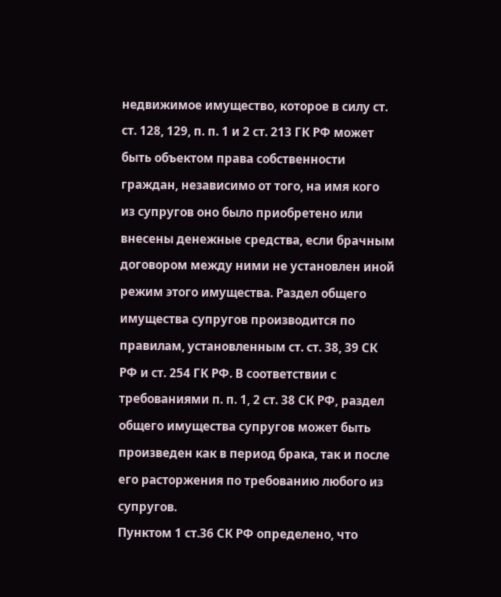недвижимое имущество, которое в силу ст. ст. 128, 129, п. п. 1 и 2 ст. 213 ГК РФ может быть объектом права собственности граждан, независимо от того, на имя кого из супругов оно было приобретено или внесены денежные средства, если брачным договором между ними не установлен иной режим этого имущества. Раздел общего имущества супругов производится по правилам, установленным ст. ст. 38, 39 СК РФ и ст. 254 ГК РФ. В соответствии с требованиями п. п. 1, 2 ст. 38 СК РФ, раздел общего имущества супругов может быть произведен как в период брака, так и после его расторжения по требованию любого из супругов.
Пунктом 1 ст.36 СК РФ определено, что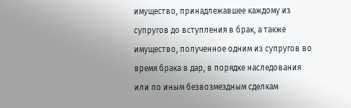имущество, принадлежавшее каждому из супругов до вступления в брак, а также имущество, полученное одним из супругов во время брака в дар, в порядке наследования или по иным безвозмездным сделкам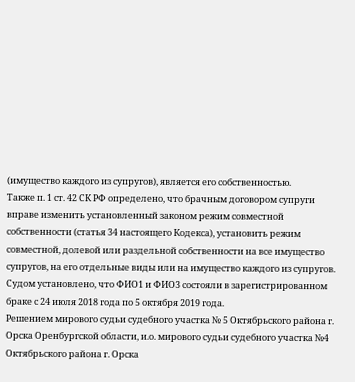(имущество каждого из супругов), является его собственностью.
Также п. 1 ст. 42 СК РФ определено, что брачным договором супруги вправе изменить установленный законом режим совместной собственности (статья 34 настоящего Кодекса), установить режим совместной, долевой или раздельной собственности на все имущество супругов, на его отдельные виды или на имущество каждого из супругов.
Судом установлено, что ФИО1 и ФИО3 состояли в зарегистрированном браке с 24 июля 2018 года по 5 октября 2019 года.
Решением мирового судьи судебного участка № 5 Октябрьского района г. Орска Оренбургской области, и.о. мирового судьи судебного участка №4 Октябрьского района г. Орска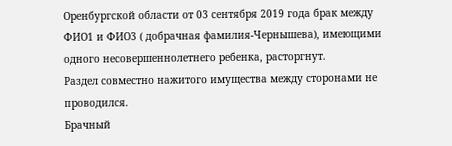Оренбургской области от 03 сентября 2019 года брак между ФИО1 и ФИО3 ( добрачная фамилия-Чернышева), имеющими одного несовершеннолетнего ребенка, расторгнут.
Раздел совместно нажитого имущества между сторонами не проводился.
Брачный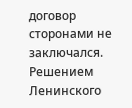договор сторонами не заключался.
Решением Ленинского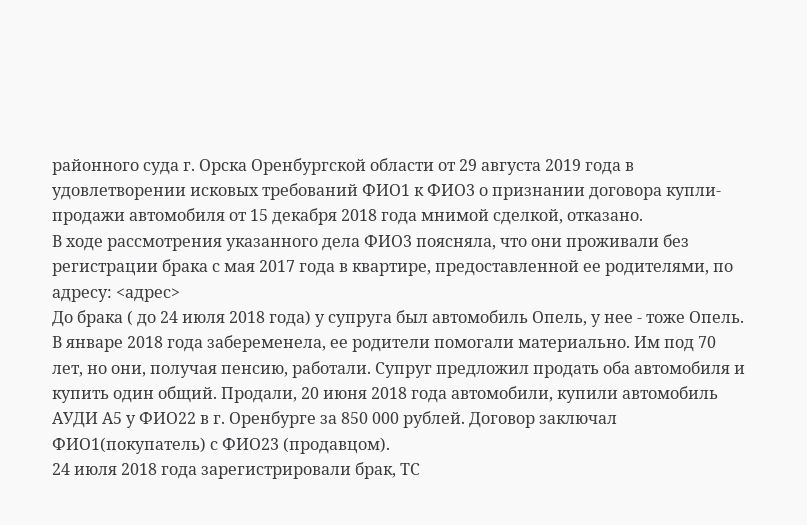районного суда г. Орска Оренбургской области от 29 августа 2019 года в удовлетворении исковых требований ФИО1 к ФИО3 о признании договора купли-продажи автомобиля от 15 декабря 2018 года мнимой сделкой, отказано.
В ходе рассмотрения указанного дела ФИО3 поясняла, что они проживали без регистрации брака с мая 2017 года в квартире, предоставленной ее родителями, по адресу: <адрес>
До брака ( до 24 июля 2018 года) у супруга был автомобиль Опель, у нее - тоже Опель. В январе 2018 года забеременела, ее родители помогали материально. Им под 70 лет, но они, получая пенсию, работали. Супруг предложил продать оба автомобиля и купить один общий. Продали, 20 июня 2018 года автомобили, купили автомобиль АУДИ А5 у ФИО22 в г. Оренбурге за 850 000 рублей. Договор заключал ФИО1(покупатель) с ФИО23 (продавцом).
24 июля 2018 года зарегистрировали брак, ТС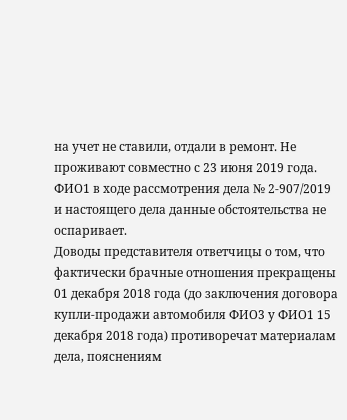на учет не ставили, отдали в ремонт. Не проживают совместно с 23 июня 2019 года.
ФИО1 в ходе рассмотрения дела № 2-907/2019 и настоящего дела данные обстоятельства не оспаривает.
Доводы представителя ответчицы о том, что фактически брачные отношения прекращены 01 декабря 2018 года (до заключения договора купли-продажи автомобиля ФИО3 у ФИО1 15 декабря 2018 года) противоречат материалам дела, пояснениям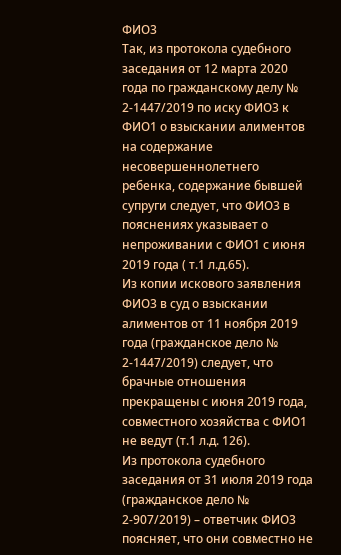ФИО3
Так, из протокола судебного заседания от 12 марта 2020 года по гражданскому делу № 2-1447/2019 по иску ФИО3 к ФИО1 о взыскании алиментов на содержание несовершеннолетнего ребенка, содержание бывшей супруги следует, что ФИО3 в пояснениях указывает о непроживании с ФИО1 с июня 2019 года ( т.1 л.д.65).
Из копии искового заявления ФИО3 в суд о взыскании алиментов от 11 ноября 2019 года (гражданское дело № 2-1447/2019) следует, что брачные отношения прекращены с июня 2019 года, совместного хозяйства с ФИО1 не ведут (т.1 л.д. 126).
Из протокола судебного заседания от 31 июля 2019 года (гражданское дело № 2-907/2019) – ответчик ФИО3 поясняет, что они совместно не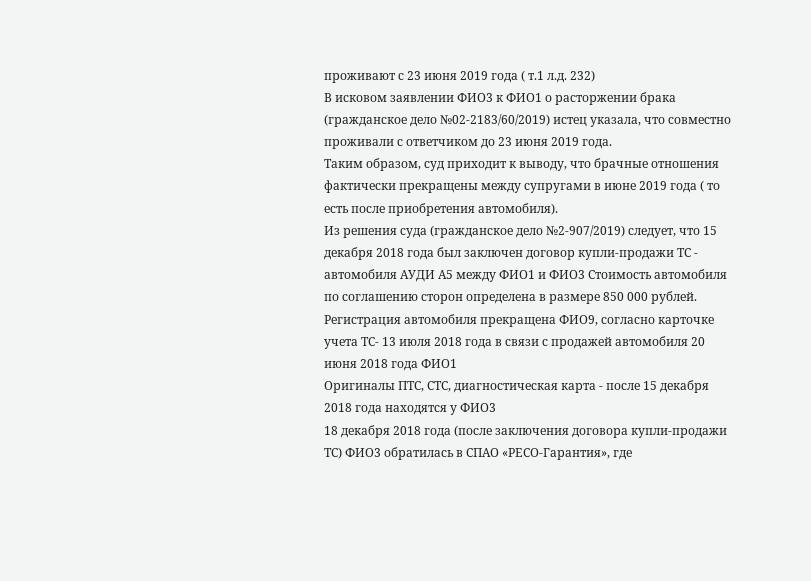проживают с 23 июня 2019 года ( т.1 л.д. 232)
В исковом заявлении ФИО3 к ФИО1 о расторжении брака (гражданское дело №02-2183/60/2019) истец указала, что совместно проживали с ответчиком до 23 июня 2019 года.
Таким образом, суд приходит к выводу, что брачные отношения фактически прекращены между супругами в июне 2019 года ( то есть после приобретения автомобиля).
Из решения суда (гражданское дело №2-907/2019) следует, что 15 декабря 2018 года был заключен договор купли-продажи ТС - автомобиля АУДИ А5 между ФИО1 и ФИО3 Стоимость автомобиля по соглашению сторон определена в размере 850 000 рублей.
Регистрация автомобиля прекращена ФИО9, согласно карточке учета ТС- 13 июля 2018 года в связи с продажей автомобиля 20 июня 2018 года ФИО1
Оригиналы ПТС, СТС, диагностическая карта - после 15 декабря 2018 года находятся у ФИО3
18 декабря 2018 года (после заключения договора купли-продажи ТС) ФИО3 обратилась в СПАО «РЕСО-Гарантия», где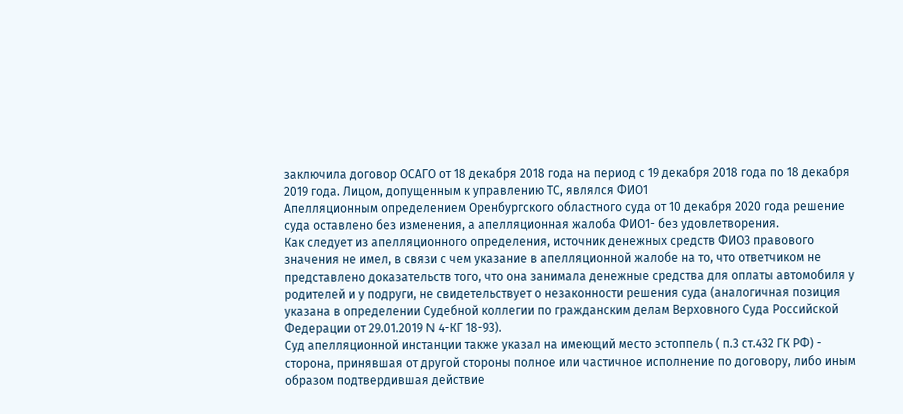заключила договор ОСАГО от 18 декабря 2018 года на период с 19 декабря 2018 года по 18 декабря 2019 года. Лицом, допущенным к управлению ТС, являлся ФИО1
Апелляционным определением Оренбургского областного суда от 10 декабря 2020 года решение суда оставлено без изменения, а апелляционная жалоба ФИО1- без удовлетворения.
Как следует из апелляционного определения, источник денежных средств ФИО3 правового значения не имел, в связи с чем указание в апелляционной жалобе на то, что ответчиком не представлено доказательств того, что она занимала денежные средства для оплаты автомобиля у родителей и у подруги, не свидетельствует о незаконности решения суда (аналогичная позиция указана в определении Судебной коллегии по гражданским делам Верховного Суда Российской Федерации от 29.01.2019 N 4-КГ 18-93).
Суд апелляционной инстанции также указал на имеющий место эстоппель ( п.3 ст.432 ГК РФ) - сторона, принявшая от другой стороны полное или частичное исполнение по договору, либо иным образом подтвердившая действие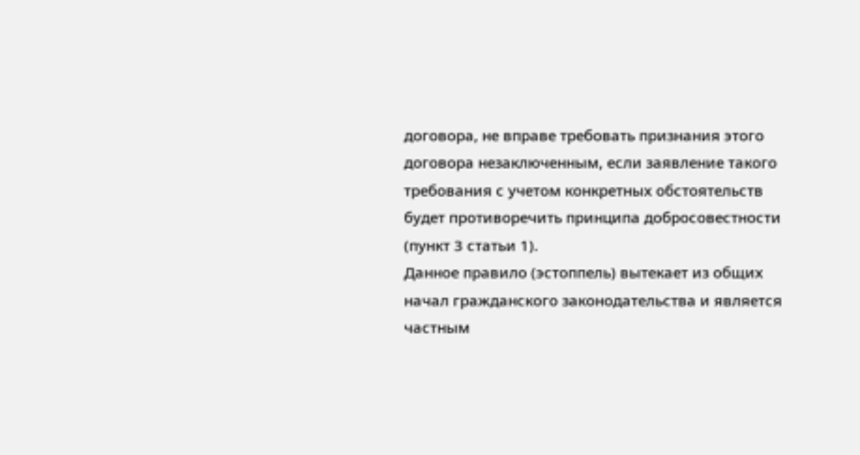договора, не вправе требовать признания этого договора незаключенным, если заявление такого требования с учетом конкретных обстоятельств будет противоречить принципа добросовестности (пункт 3 статьи 1).
Данное правило (эстоппель) вытекает из общих начал гражданского законодательства и является частным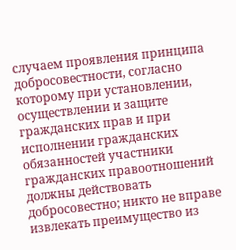случаем проявления принципа добросовестности, согласно которому при установлении, осуществлении и защите гражданских прав и при исполнении гражданских обязанностей участники гражданских правоотношений должны действовать добросовестно; никто не вправе извлекать преимущество из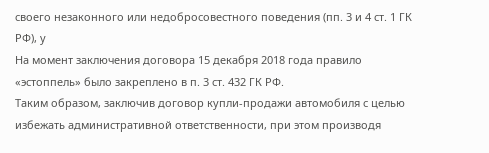своего незаконного или недобросовестного поведения (пп. 3 и 4 ст. 1 ГК РФ), у
На момент заключения договора 15 декабря 2018 года правило «эстоппель» было закреплено в п. 3 ст. 432 ГК РФ.
Таким образом, заключив договор купли-продажи автомобиля с целью избежать административной ответственности, при этом производя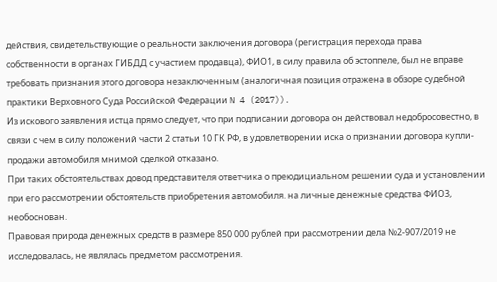действия, свидетельствующие о реальности заключения договора (регистрация перехода права собственности в органах ГИБДД с участием продавца), ФИО1, в силу правила об эстоппеле, был не вправе требовать признания этого договора незаключенным (аналогичная позиция отражена в обзоре судебной практики Верховного Суда Российской Федерации N 4 (2017)).
Из искового заявления истца прямо следует, что при подписании договора он действовал недобросовестно, в связи с чем в силу положений части 2 статьи 10 ГК РФ, в удовлетворении иска о признании договора купли-продажи автомобиля мнимой сделкой отказано.
При таких обстоятельствах довод представителя ответчика о преюдициальном решении суда и установлении при его рассмотрении обстоятельств приобретения автомобиля. на личные денежные средства ФИО3, необоснован.
Правовая природа денежных средств в размере 850 000 рублей при рассмотрении дела №2-907/2019 не исследовалась, не являлась предметом рассмотрения.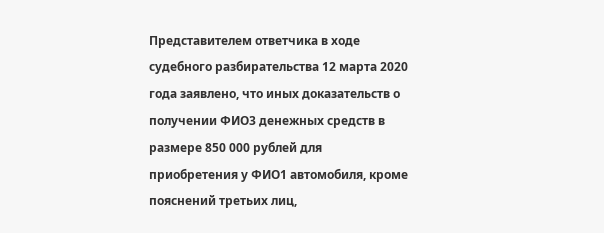Представителем ответчика в ходе судебного разбирательства 12 марта 2020 года заявлено, что иных доказательств о получении ФИО3 денежных средств в размере 850 000 рублей для приобретения у ФИО1 автомобиля, кроме пояснений третьих лиц,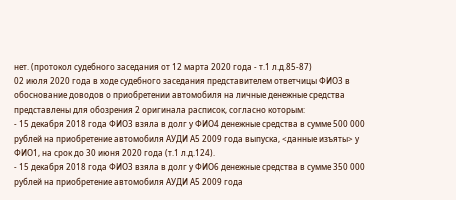нет. (протокол судебного заседания от 12 марта 2020 года - т.1 л.д.85-87)
02 июля 2020 года в ходе судебного заседания представителем ответчицы ФИО3 в обоснование доводов о приобретении автомобиля на личные денежные средства представлены для обозрения 2 оригинала расписок, согласно которым:
- 15 декабря 2018 года ФИО3 взяла в долг у ФИО4 денежные средства в сумме 500 000 рублей на приобретение автомобиля АУДИ А5 2009 года выпуска, <данные изъяты> у ФИО1, на срок до 30 июня 2020 года (т.1 л.д.124).
- 15 декабря 2018 года ФИО3 взяла в долг у ФИО6 денежные средства в сумме 350 000 рублей на приобретение автомобиля АУДИ А5 2009 года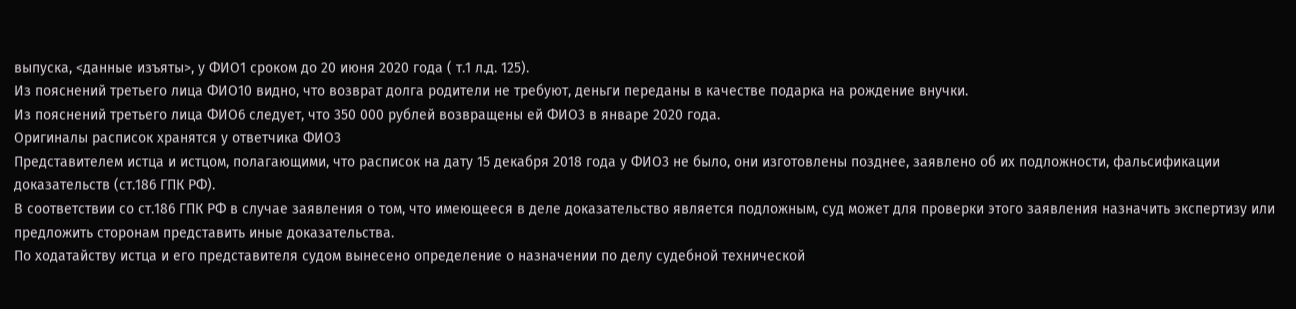выпуска, <данные изъяты>, у ФИО1 сроком до 20 июня 2020 года ( т.1 л.д. 125).
Из пояснений третьего лица ФИО10 видно, что возврат долга родители не требуют, деньги переданы в качестве подарка на рождение внучки.
Из пояснений третьего лица ФИО6 следует, что 350 000 рублей возвращены ей ФИО3 в январе 2020 года.
Оригиналы расписок хранятся у ответчика ФИО3
Представителем истца и истцом, полагающими, что расписок на дату 15 декабря 2018 года у ФИО3 не было, они изготовлены позднее, заявлено об их подложности, фальсификации доказательств (ст.186 ГПК РФ).
В соответствии со ст.186 ГПК РФ в случае заявления о том, что имеющееся в деле доказательство является подложным, суд может для проверки этого заявления назначить экспертизу или предложить сторонам представить иные доказательства.
По ходатайству истца и его представителя судом вынесено определение о назначении по делу судебной технической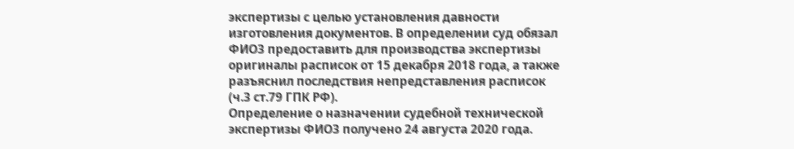экспертизы с целью установления давности изготовления документов. В определении суд обязал ФИО3 предоставить для производства экспертизы оригиналы расписок от 15 декабря 2018 года, а также разъяснил последствия непредставления расписок (ч.3 ст.79 ГПК РФ).
Определение о назначении судебной технической экспертизы ФИО3 получено 24 августа 2020 года.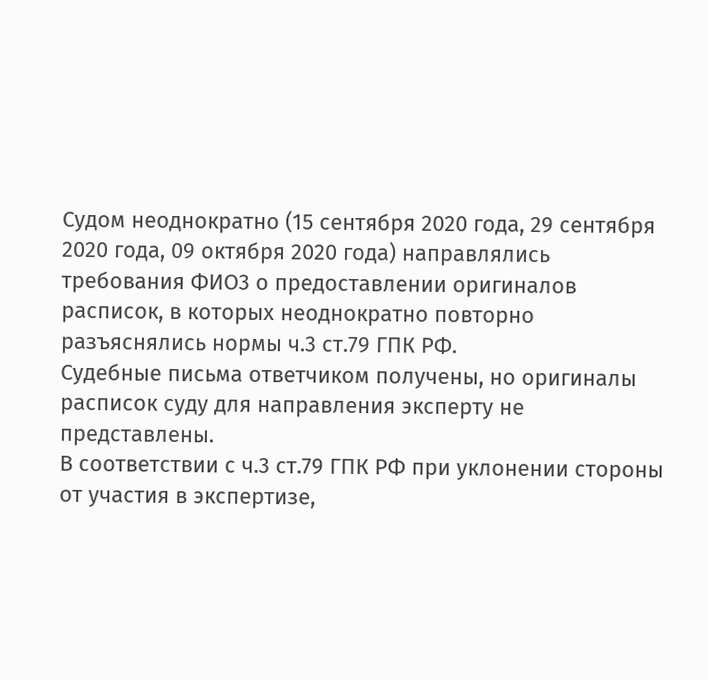Судом неоднократно (15 сентября 2020 года, 29 сентября 2020 года, 09 октября 2020 года) направлялись требования ФИО3 о предоставлении оригиналов расписок, в которых неоднократно повторно разъяснялись нормы ч.3 ст.79 ГПК РФ.
Судебные письма ответчиком получены, но оригиналы расписок суду для направления эксперту не представлены.
В соответствии с ч.3 ст.79 ГПК РФ при уклонении стороны от участия в экспертизе,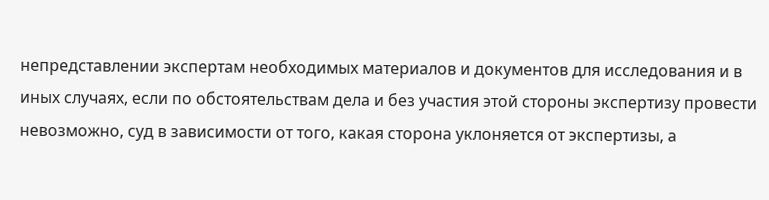непредставлении экспертам необходимых материалов и документов для исследования и в иных случаях, если по обстоятельствам дела и без участия этой стороны экспертизу провести невозможно, суд в зависимости от того, какая сторона уклоняется от экспертизы, а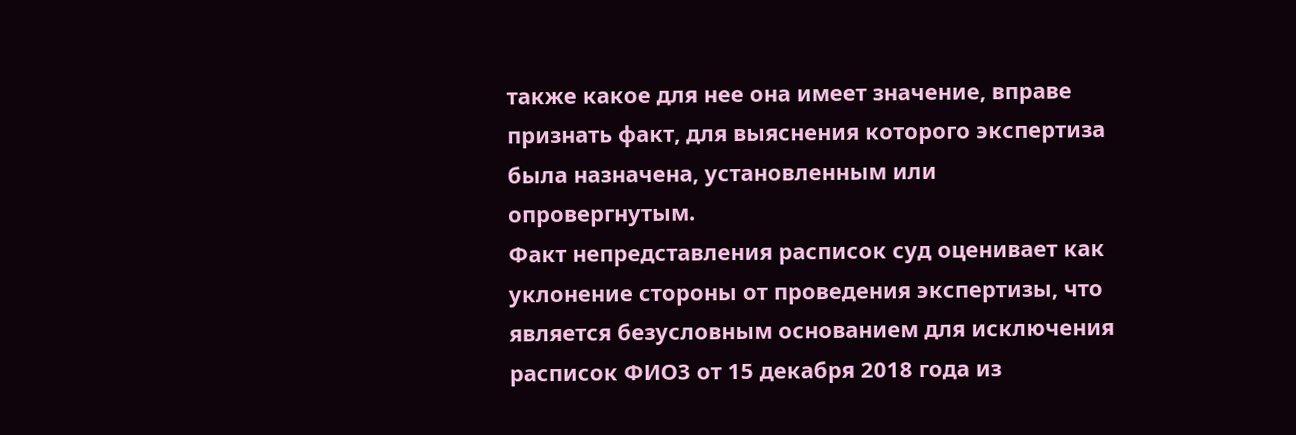также какое для нее она имеет значение, вправе признать факт, для выяснения которого экспертиза была назначена, установленным или опровергнутым.
Факт непредставления расписок суд оценивает как уклонение стороны от проведения экспертизы, что является безусловным основанием для исключения расписок ФИО3 от 15 декабря 2018 года из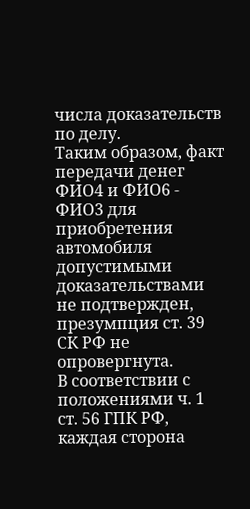числа доказательств по делу.
Таким образом, факт передачи денег ФИО4 и ФИО6 - ФИО3 для приобретения автомобиля допустимыми доказательствами не подтвержден, презумпция ст. 39 СК РФ не опровергнута.
В соответствии с положениями ч. 1 ст. 56 ГПК РФ, каждая сторона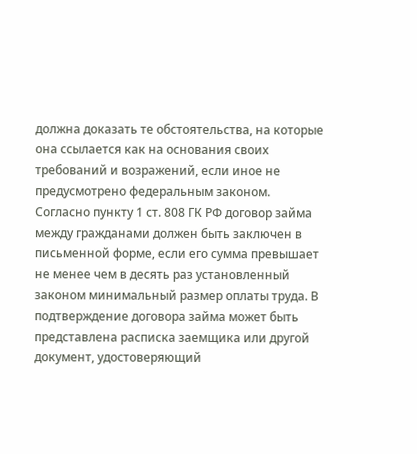должна доказать те обстоятельства, на которые она ссылается как на основания своих требований и возражений, если иное не предусмотрено федеральным законом.
Согласно пункту 1 ст. 808 ГК РФ договор займа между гражданами должен быть заключен в письменной форме, если его сумма превышает не менее чем в десять раз установленный законом минимальный размер оплаты труда. В подтверждение договора займа может быть представлена расписка заемщика или другой документ, удостоверяющий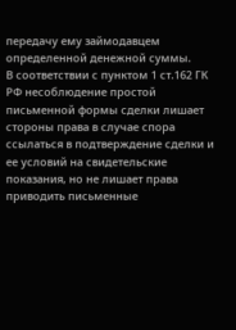передачу ему займодавцем определенной денежной суммы.
В соответствии с пунктом 1 ст.162 ГК РФ несоблюдение простой письменной формы сделки лишает стороны права в случае спора ссылаться в подтверждение сделки и ее условий на свидетельские показания, но не лишает права приводить письменные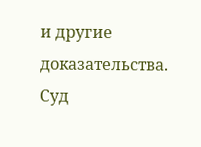и другие доказательства.
Суд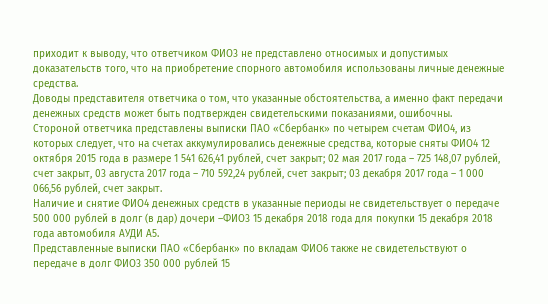приходит к выводу, что ответчиком ФИО3 не представлено относимых и допустимых доказательств того, что на приобретение спорного автомобиля использованы личные денежные средства.
Доводы представителя ответчика о том, что указанные обстоятельства, а именно факт передачи денежных средств может быть подтвержден свидетельскими показаниями, ошибочны.
Стороной ответчика представлены выписки ПАО «Сбербанк» по четырем счетам ФИО4, из которых следует, что на счетах аккумулировались денежные средства, которые сняты ФИО4 12 октября 2015 года в размере 1 541 626,41 рублей, счет закрыт; 02 мая 2017 года – 725 148,07 рублей, счет закрыт, 03 августа 2017 года – 710 592,24 рублей, счет закрыт; 03 декабря 2017 года – 1 000 066,56 рублей, счет закрыт.
Наличие и снятие ФИО4 денежных средств в указанные периоды не свидетельствует о передаче 500 000 рублей в долг (в дар) дочери –ФИО3 15 декабря 2018 года для покупки 15 декабря 2018 года автомобиля АУДИ А5.
Представленные выписки ПАО «Сбербанк» по вкладам ФИО6 также не свидетельствуют о передаче в долг ФИО3 350 000 рублей 15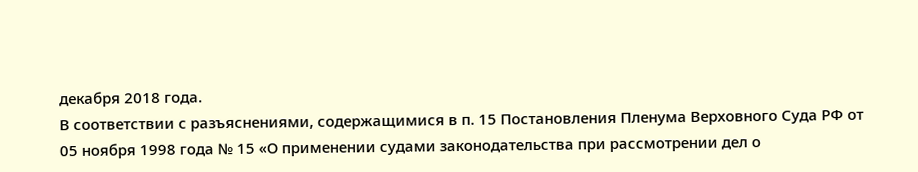декабря 2018 года.
В соответствии с разъяснениями, содержащимися в п. 15 Постановления Пленума Верховного Суда РФ от 05 ноября 1998 года № 15 «О применении судами законодательства при рассмотрении дел о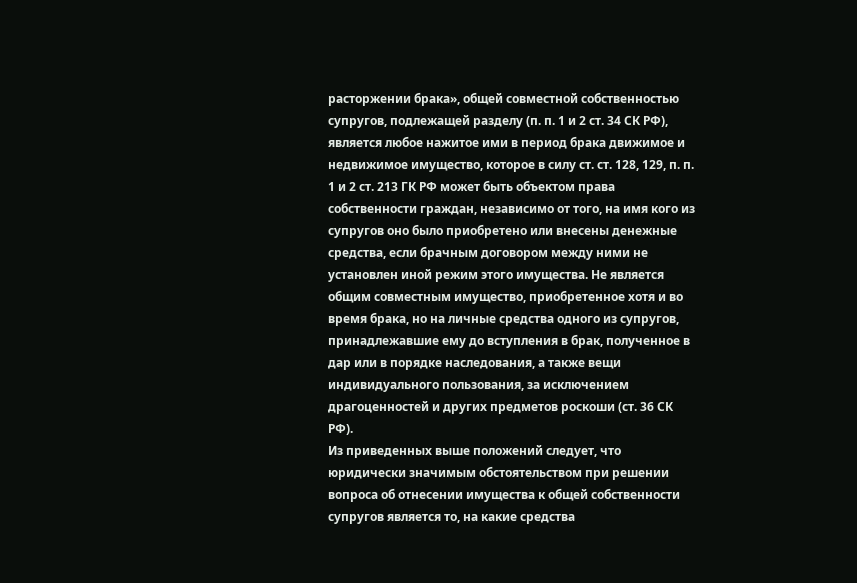расторжении брака», общей совместной собственностью супругов, подлежащей разделу (п. п. 1 и 2 ст. 34 СК РФ), является любое нажитое ими в период брака движимое и недвижимое имущество, которое в силу ст. ст. 128, 129, п. п. 1 и 2 ст. 213 ГК РФ может быть объектом права собственности граждан, независимо от того, на имя кого из супругов оно было приобретено или внесены денежные средства, если брачным договором между ними не установлен иной режим этого имущества. Не является общим совместным имущество, приобретенное хотя и во время брака, но на личные средства одного из супругов, принадлежавшие ему до вступления в брак, полученное в дар или в порядке наследования, а также вещи индивидуального пользования, за исключением драгоценностей и других предметов роскоши (ст. 36 СК РФ).
Из приведенных выше положений следует, что юридически значимым обстоятельством при решении вопроса об отнесении имущества к общей собственности супругов является то, на какие средства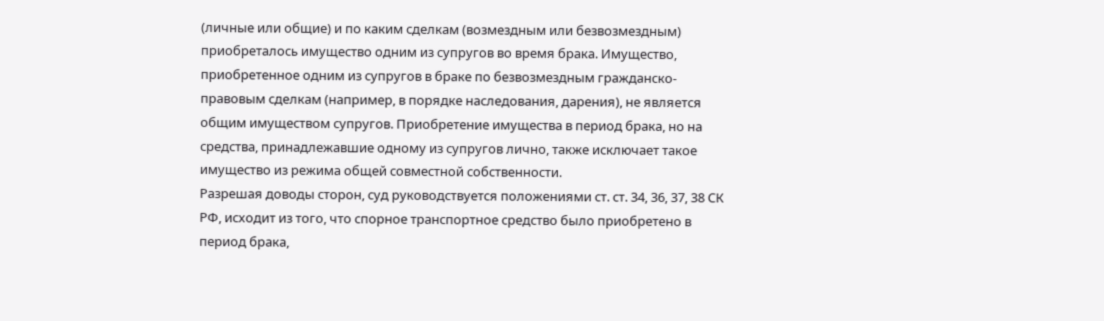(личные или общие) и по каким сделкам (возмездным или безвозмездным) приобреталось имущество одним из супругов во время брака. Имущество, приобретенное одним из супругов в браке по безвозмездным гражданско-правовым сделкам (например, в порядке наследования, дарения), не является общим имуществом супругов. Приобретение имущества в период брака, но на средства, принадлежавшие одному из супругов лично, также исключает такое имущество из режима общей совместной собственности.
Разрешая доводы сторон, суд руководствуется положениями ст. ст. 34, 36, 37, 38 СК РФ, исходит из того, что спорное транспортное средство было приобретено в период брака,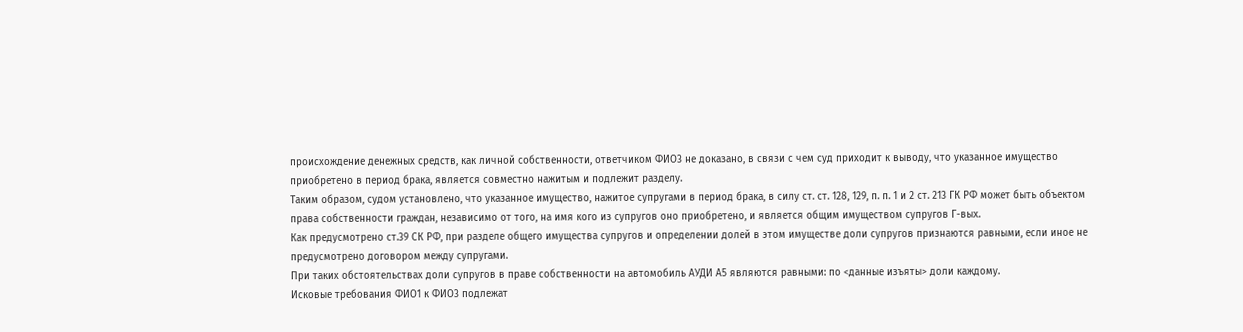происхождение денежных средств, как личной собственности, ответчиком ФИО3 не доказано, в связи с чем суд приходит к выводу, что указанное имущество приобретено в период брака, является совместно нажитым и подлежит разделу.
Таким образом, судом установлено, что указанное имущество, нажитое супругами в период брака, в силу ст. ст. 128, 129, п. п. 1 и 2 ст. 213 ГК РФ может быть объектом права собственности граждан, независимо от того, на имя кого из супругов оно приобретено, и является общим имуществом супругов Г-вых.
Как предусмотрено ст.39 СК РФ, при разделе общего имущества супругов и определении долей в этом имуществе доли супругов признаются равными, если иное не предусмотрено договором между супругами.
При таких обстоятельствах доли супругов в праве собственности на автомобиль АУДИ А5 являются равными: по <данные изъяты> доли каждому.
Исковые требования ФИО1 к ФИО3 подлежат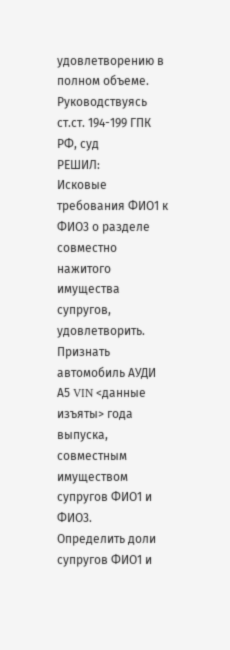удовлетворению в полном объеме.
Руководствуясь ст.ст. 194-199 ГПК РФ, суд
РЕШИЛ:
Исковые требования ФИО1 к ФИО3 о разделе совместно нажитого имущества супругов, удовлетворить.
Признать автомобиль АУДИ А5 VIN <данные изъяты> года выпуска, совместным имуществом супругов ФИО1 и ФИО3.
Определить доли супругов ФИО1 и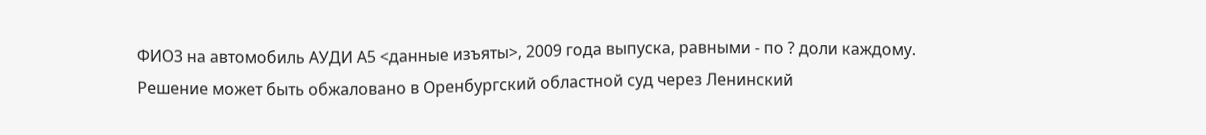ФИО3 на автомобиль АУДИ А5 <данные изъяты>, 2009 года выпуска, равными - по ? доли каждому.
Решение может быть обжаловано в Оренбургский областной суд через Ленинский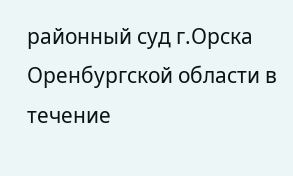районный суд г.Орска Оренбургской области в течение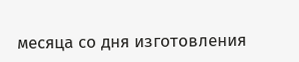месяца со дня изготовления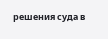решения суда в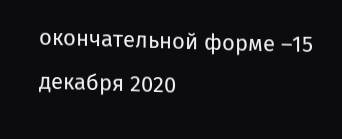окончательной форме –15 декабря 2020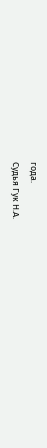года.
Судья Гук Н.А.